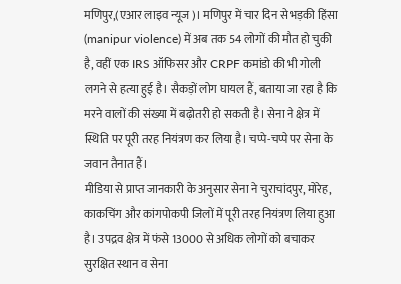मणिपुर,(एआर लाइव न्यूज)। मणिपुर में चार दिन से भड़की हिंसा (manipur violence) में अब तक 54 लोगों की मौत हो चुकी है, वहीं एक IRS ऑफिसर और CRPF कमांडो की भी गोली लगने से हत्या हुई है। सैकड़ों लोग घायल हैं, बताया जा रहा है कि मरने वालों की संख्या में बढ़ोतरी हो सकती है। सेना ने क्षेत्र में स्थिति पर पूरी तरह नियंत्रण कर लिया है। चप्पे-चप्पे पर सेना के जवान तैनात हैं।
मीडिया से प्राप्त जानकारी के अनुसार सेना ने चुराचांदपुर, मोरेह, काकचिंग और कांगपोकपी जिलों में पूरी तरह नियंत्रण लिया हुआ है। उपद्रव क्षेत्र में फंसे 13000 से अधिक लोगों को बचाकर सुरक्षित स्थान व सेना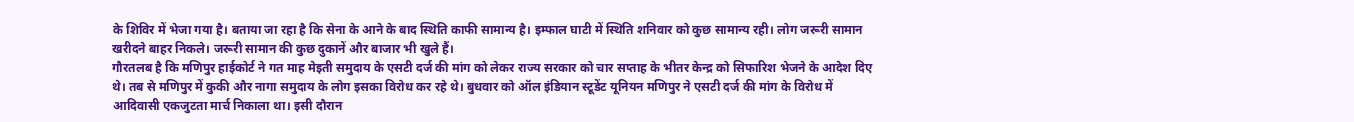के शिविर में भेजा गया है। बताया जा रहा है कि सेना के आने के बाद स्थिति काफी सामान्य है। इम्फाल घाटी में स्थिति शनिवार को कुछ सामान्य रही। लोग जरूरी सामान खरीदने बाहर निकले। जरूरी सामान की कुछ दुकानें और बाजार भी खुले हैं।
गौरतलब है कि मणिपुर हाईकोर्ट ने गत माह मेइती समुदाय के एसटी दर्ज की मांग को लेकर राज्य सरकार को चार सप्ताह के भीतर केन्द्र को सिफारिश भेजने के आदेश दिए थे। तब से मणिपुर में कुकी और नागा समुदाय के लोग इसका विरोध कर रहे थे। बुधवार को ऑल इंडियान स्टूडेंट यूनियन मणिपुर ने एसटी दर्ज की मांग के विरोध में आदिवासी एकजुटता मार्च निकाला था। इसी दौरान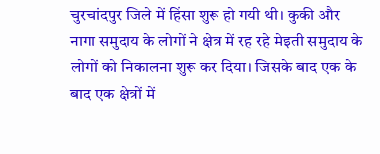चुरचांदपुर जिले में हिंसा शुरू हो गयी थी। कुकी और नागा समुदाय के लोगों ने क्षेत्र में रह रहे मेइती समुदाय के लोगों को निकालना शुरू कर दिया। जिसके बाद एक के बाद एक क्षेत्रों में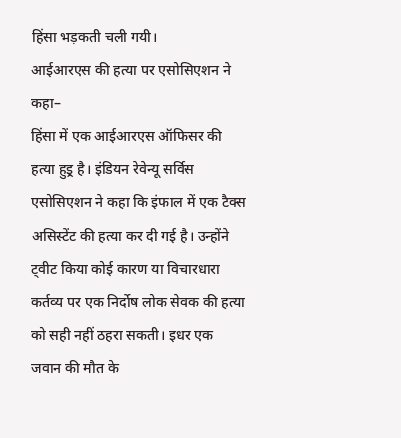हिंसा भड़कती चली गयी।
आईआरएस की हत्या पर एसोसिएशन ने कहा–
हिंसा में एक आईआरएस ऑफिसर की हत्या हुइ्र है। इंडियन रेवेन्यू सर्विस एसोसिएशन ने कहा कि इंफाल में एक टैक्स असिस्टेंट की हत्या कर दी गई है। उन्होंने ट्वीट किया कोई कारण या विचारधारा कर्तव्य पर एक निर्दोष लोक सेवक की हत्या को सही नहीं ठहरा सकती। इधर एक जवान की मौत के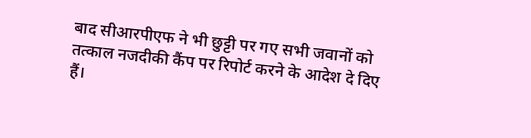बाद सीआरपीएफ ने भी छुट्टी पर गए सभी जवानों को तत्काल नजदीकी कैंप पर रिपोर्ट करने के आदेश दे दिए हैं।